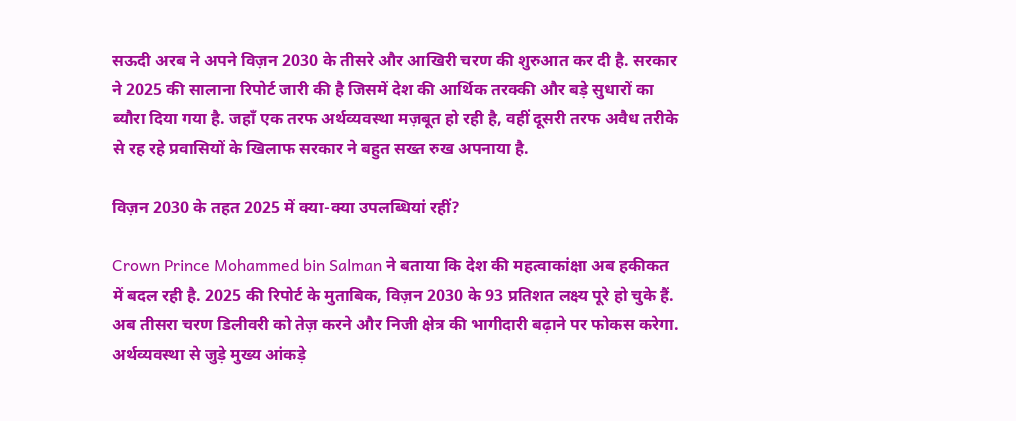सऊदी अरब ने अपने विज़न 2030 के तीसरे और आखिरी चरण की शुरुआत कर दी है. सरकार ने 2025 की सालाना रिपोर्ट जारी की है जिसमें देश की आर्थिक तरक्की और बड़े सुधारों का ब्यौरा दिया गया है. जहाँ एक तरफ अर्थव्यवस्था मज़बूत हो रही है, वहीं दूसरी तरफ अवैध तरीके से रह रहे प्रवासियों के खिलाफ सरकार ने बहुत सख्त रुख अपनाया है.

विज़न 2030 के तहत 2025 में क्या-क्या उपलब्धियां रहीं?

Crown Prince Mohammed bin Salman ने बताया कि देश की महत्वाकांक्षा अब हकीकत में बदल रही है. 2025 की रिपोर्ट के मुताबिक, विज़न 2030 के 93 प्रतिशत लक्ष्य पूरे हो चुके हैं. अब तीसरा चरण डिलीवरी को तेज़ करने और निजी क्षेत्र की भागीदारी बढ़ाने पर फोकस करेगा. अर्थव्यवस्था से जुड़े मुख्य आंकड़े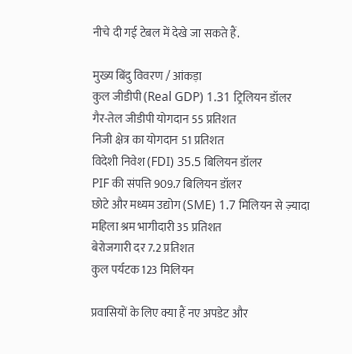नीचे दी गई टेबल में देखे जा सकते हैं.

मुख्य बिंदु विवरण / आंकड़ा
कुल जीडीपी (Real GDP) 1.31 ट्रिलियन डॉलर
गैर-तेल जीडीपी योगदान 55 प्रतिशत
निजी क्षेत्र का योगदान 51 प्रतिशत
विदेशी निवेश (FDI) 35.5 बिलियन डॉलर
PIF की संपत्ति 909.7 बिलियन डॉलर
छोटे और मध्यम उद्योग (SME) 1.7 मिलियन से ज़्यादा
महिला श्रम भागीदारी 35 प्रतिशत
बेरोजगारी दर 7.2 प्रतिशत
कुल पर्यटक 123 मिलियन

प्रवासियों के लिए क्या हैं नए अपडेट और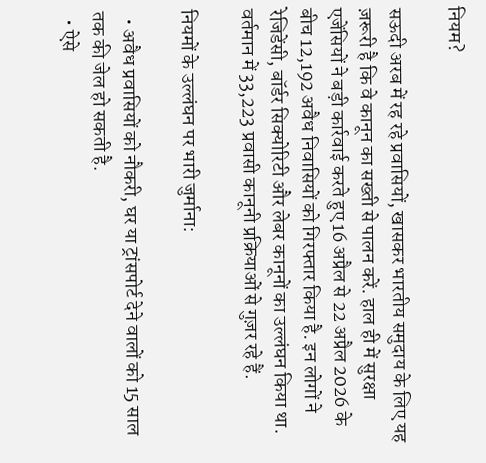नियम?

सऊदी अरब में रह रहे प्रवासियों, खासकर भारतीय समुदाय के लिए यह ज़रूरी है कि वे कानून का सख्ती से पालन करें. हाल ही में सुरक्षा एजेंसियों ने बड़ी कार्रवाई करते हुए 16 अप्रैल से 22 अप्रैल 2026 के बीच 12,192 अवैध निवासियों को गिरफ्तार किया है. इन लोगों ने रेजिडेंसी, बॉर्डर सिक्योरिटी और लेबर कानूनों का उल्लंघन किया था. वर्तमान में 33,223 प्रवासी कानूनी प्रक्रियाओं से गुज़र रहे हैं.

नियमों के उल्लंघन पर भारी जुर्माना:

  • अवैध प्रवासियों को नौकरी, घर या ट्रांसपोर्ट देने वालों को 15 साल तक की जेल हो सकती है.
  • ऐसे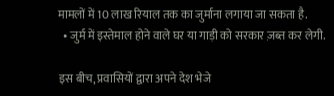मामलों में 10 लाख रियाल तक का जुर्माना लगाया जा सकता है.
  • जुर्म में इस्तेमाल होने वाले घर या गाड़ी को सरकार ज़ब्त कर लेगी.

इस बीच, प्रवासियों द्वारा अपने देश भेजे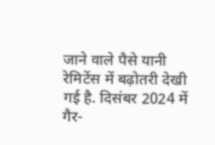जाने वाले पैसे यानी रेमिटेंस में बढ़ोतरी देखी गई है. दिसंबर 2024 में गैर-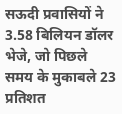सऊदी प्रवासियों ने 3.58 बिलियन डॉलर भेजे, जो पिछले समय के मुकाबले 23 प्रतिशत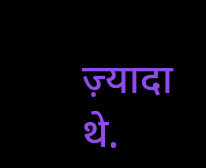ज़्यादा थे.